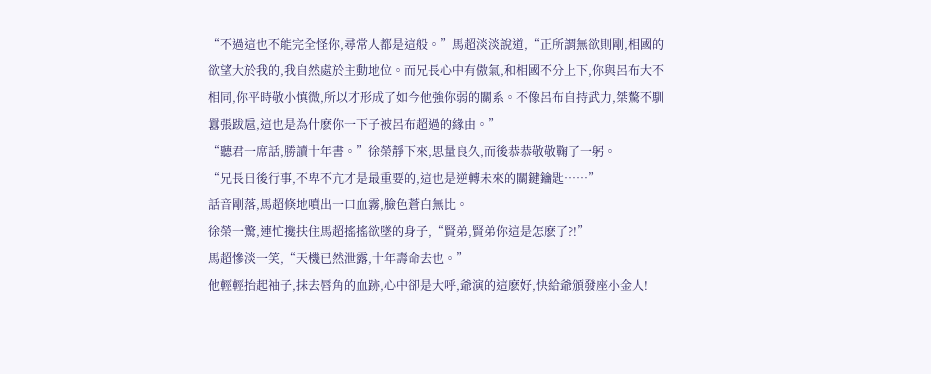“不過這也不能完全怪你,尋常人都是這般。”馬超淡淡說道,“正所謂無欲則剛,相國的欲望大於我的,我自然處於主動地位。而兄長心中有傲氣,和相國不分上下,你與呂布大不相同,你平時敬小慎微,所以才形成了如今他強你弱的關系。不像呂布自持武力,桀驁不馴囂張跋扈,這也是為什麽你一下子被呂布超過的緣由。”
“聽君一席話,勝讀十年書。”徐榮靜下來,思量良久,而後恭恭敬敬鞠了一躬。
“兄長日後行事,不卑不亢才是最重要的,這也是逆轉未來的關鍵鑰匙……”
話音剛落,馬超倏地噴出一口血霧,臉色蒼白無比。
徐榮一驚,連忙攙扶住馬超搖搖欲墜的身子,“賢弟,賢弟你這是怎麽了?!”
馬超慘淡一笑,“天機已然泄露,十年壽命去也。”
他輕輕抬起袖子,抹去唇角的血跡,心中卻是大呼,爺演的這麽好,快給爺頒發座小金人!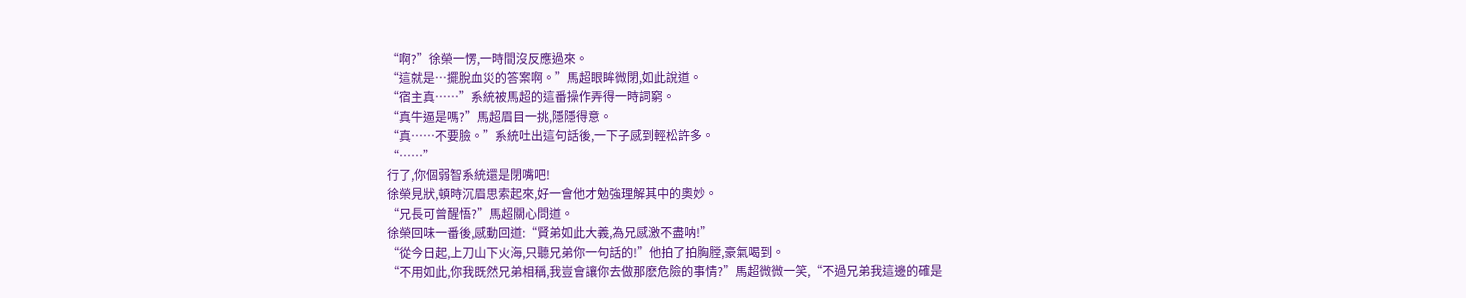“啊?”徐榮一愣,一時間沒反應過來。
“這就是…擺脫血災的答案啊。”馬超眼眸微閉,如此說道。
“宿主真……”系統被馬超的這番操作弄得一時詞窮。
“真牛逼是嗎?”馬超眉目一挑,隱隱得意。
“真……不要臉。”系統吐出這句話後,一下子感到輕松許多。
“……”
行了,你個弱智系統還是閉嘴吧!
徐榮見狀,頓時沉眉思索起來,好一會他才勉強理解其中的奧妙。
“兄長可曾醒悟?”馬超關心問道。
徐榮回味一番後,感動回道:“賢弟如此大義,為兄感激不盡呐!”
“從今日起,上刀山下火海,只聽兄弟你一句話的!”他拍了拍胸膛,豪氣喝到。
“不用如此,你我既然兄弟相稱,我豈會讓你去做那麽危險的事情?”馬超微微一笑,“不過兄弟我這邊的確是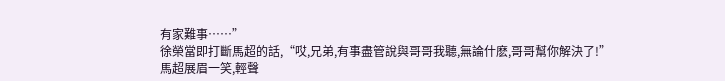有家難事……”
徐榮當即打斷馬超的話,“哎,兄弟,有事盡管說與哥哥我聽,無論什麽,哥哥幫你解決了!”
馬超展眉一笑,輕聲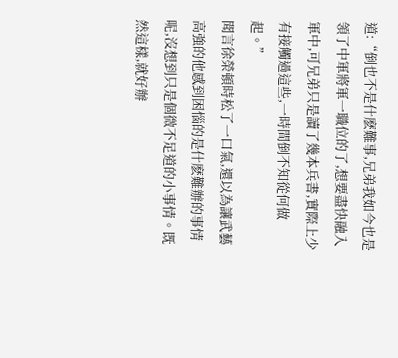道:“倒也不是什麽難事,兄弟我如今也是領了中軍將軍一職位的了,想要盡快融入軍中,可兄弟只是讀了幾本兵書,實際上少有接觸過這些,一時間倒不知從何做起。”
聞言徐榮頓時松了一口氣,還以為讓武藝高強的他感到困惱的是什麽難辦的事情呢,沒想到只是個微不足道的小事情。既然這樣,就好辦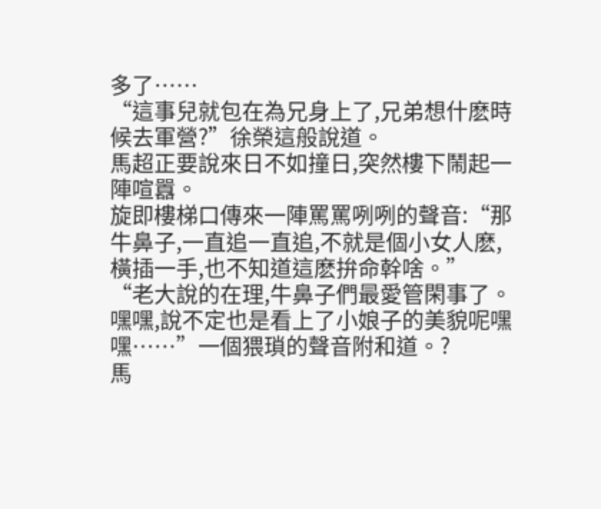多了……
“這事兒就包在為兄身上了,兄弟想什麽時候去軍營?”徐榮這般說道。
馬超正要說來日不如撞日,突然樓下鬧起一陣喧囂。
旋即樓梯口傳來一陣罵罵咧咧的聲音:“那牛鼻子,一直追一直追,不就是個小女人麽,橫插一手,也不知道這麽拚命幹啥。”
“老大說的在理,牛鼻子們最愛管閑事了。嘿嘿,說不定也是看上了小娘子的美貌呢嘿嘿……”一個猥瑣的聲音附和道。?
馬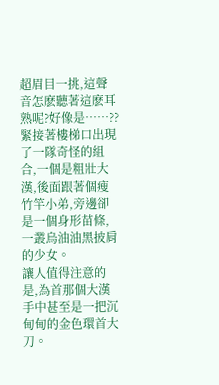超眉目一挑,這聲音怎麽聽著這麽耳熟呢?好像是……??
緊接著樓梯口出現了一隊奇怪的組合,一個是粗壯大漢,後面跟著個瘦竹竿小弟,旁邊卻是一個身形苗條,一叢烏油油黑披肩的少女。
讓人值得注意的是,為首那個大漢手中甚至是一把沉甸甸的金色環首大刀。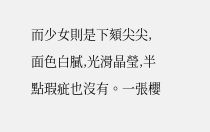而少女則是下頦尖尖,面色白膩,光滑晶瑩,半點瑕疵也沒有。一張櫻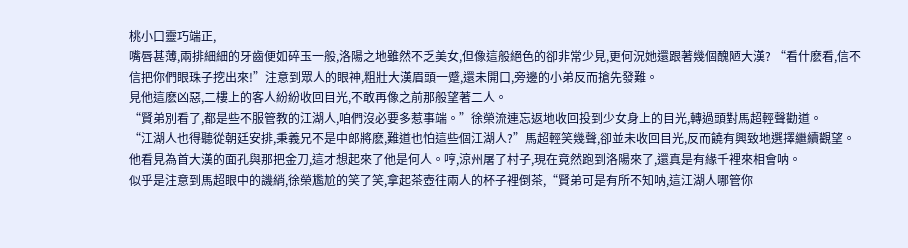桃小口靈巧端正,
嘴唇甚薄,兩排細細的牙齒便如碎玉一般,洛陽之地雖然不乏美女,但像這般絕色的卻非常少見,更何況她還跟著幾個醜陋大漢? “看什麽看,信不信把你們眼珠子挖出來!”注意到眾人的眼神,粗壯大漢眉頭一蹙,還未開口,旁邊的小弟反而搶先發難。
見他這麽凶惡,二樓上的客人紛紛收回目光,不敢再像之前那般望著二人。
“賢弟別看了,都是些不服管教的江湖人,咱們沒必要多惹事端。”徐榮流連忘返地收回投到少女身上的目光,轉過頭對馬超輕聲勸道。
“江湖人也得聽從朝廷安排,秉義兄不是中郎將麽,難道也怕這些個江湖人?”馬超輕笑幾聲,卻並未收回目光,反而饒有興致地選擇繼續觀望。
他看見為首大漢的面孔與那把金刀,這才想起來了他是何人。哼,涼州屠了村子,現在竟然跑到洛陽來了,還真是有緣千裡來相會呐。
似乎是注意到馬超眼中的譏綃,徐榮尷尬的笑了笑,拿起茶壺往兩人的杯子裡倒茶,“賢弟可是有所不知呐,這江湖人哪管你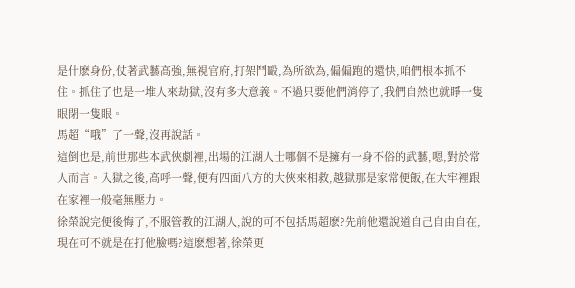是什麽身份,仗著武藝高強,無視官府,打架鬥毆,為所欲為,偏偏跑的還快,咱們根本抓不住。抓住了也是一堆人來劫獄,沒有多大意義。不過只要他們消停了,我們自然也就睜一隻眼閉一隻眼。
馬超“哦”了一聲,沒再說話。
這倒也是,前世那些本武俠劇裡,出場的江湖人士哪個不是擁有一身不俗的武藝,嗯,對於常人而言。入獄之後,高呼一聲,便有四面八方的大俠來相救,越獄那是家常便飯,在大牢裡跟在家裡一般毫無壓力。
徐榮說完便後悔了,不服管教的江湖人,說的可不包括馬超麽?先前他還說道自己自由自在,現在可不就是在打他臉嗎?這麽想著,徐榮更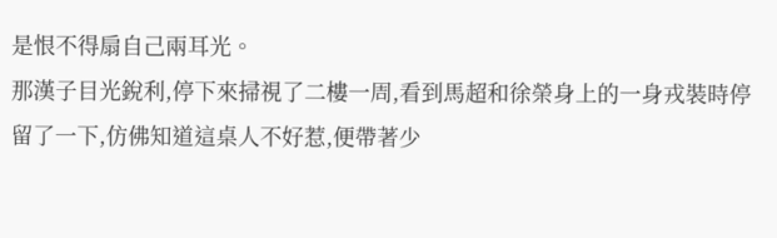是恨不得扇自己兩耳光。
那漢子目光銳利,停下來掃視了二樓一周,看到馬超和徐榮身上的一身戎裝時停留了一下,仿佛知道這桌人不好惹,便帶著少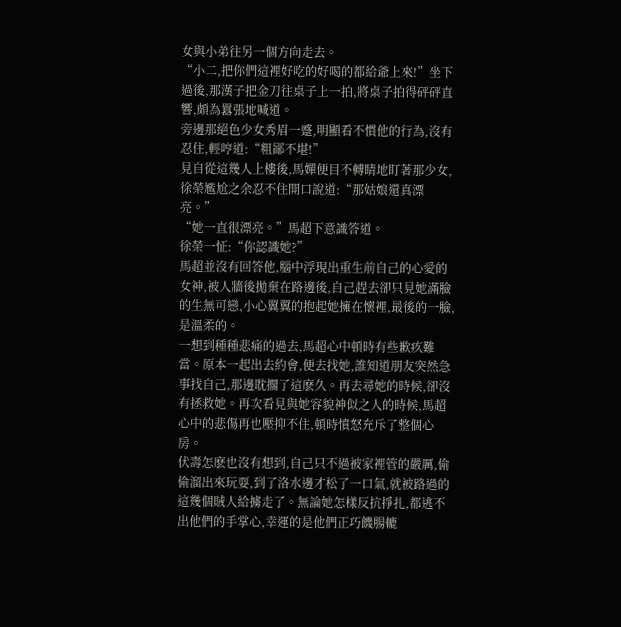女與小弟往另一個方向走去。
“小二,把你們這裡好吃的好喝的都給爺上來!”坐下過後,那漢子把金刀往桌子上一拍,將桌子拍得砰砰直響,頗為囂張地喊道。
旁邊那絕色少女秀眉一蹙,明顯看不慣他的行為,沒有忍住,輕哼道:“粗鄙不堪!”
見自從這幾人上樓後,馬嬋便目不轉睛地盯著那少女,徐榮尷尬之余忍不住開口說道:“那姑娘還真漂亮。”
“她一直很漂亮。”馬超下意識答道。
徐榮一怔:“你認識她?”
馬超並沒有回答他,腦中浮現出重生前自己的心愛的女神,被人牆後拋棄在路邊後,自己趕去卻只見她滿臉的生無可戀,小心翼翼的抱起她擁在懷裡,最後的一臉,是溫柔的。
一想到種種悲痛的過去,馬超心中頓時有些歉疚難當。原本一起出去約會,便去找她,誰知道朋友突然急事找自己,那邊耽擱了這麽久。再去尋她的時候,卻沒有拯救她。再次看見與她容貌神似之人的時候,馬超心中的悲傷再也壓抑不住,頓時憤怒充斥了整個心房。
伏壽怎麽也沒有想到,自己只不過被家裡管的嚴厲,偷偷溜出來玩耍,到了洛水邊才松了一口氣,就被路過的這幾個賊人給擄走了。無論她怎樣反抗掙扎,都逃不出他們的手掌心,幸運的是他們正巧饑腸轆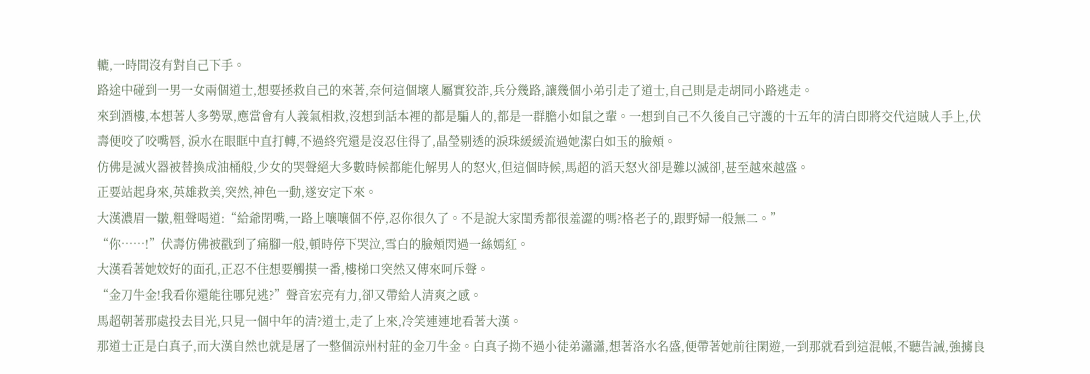轆,一時間沒有對自己下手。
路途中碰到一男一女兩個道士,想要拯救自己的來著,奈何這個壞人屬實狡詐,兵分幾路,讓幾個小弟引走了道士,自己則是走胡同小路逃走。
來到酒樓,本想著人多勢眾,應當會有人義氣相救,沒想到話本裡的都是騙人的,都是一群膽小如鼠之輩。一想到自己不久後自己守護的十五年的清白即將交代這賊人手上,伏壽便咬了咬嘴唇, 淚水在眼眶中直打轉,不過終究還是沒忍住得了,晶瑩剔透的淚珠緩緩流過她潔白如玉的臉頰。
仿佛是滅火器被替換成油桶般,少女的哭聲絕大多數時候都能化解男人的怒火,但這個時候,馬超的滔天怒火卻是難以滅卻,甚至越來越盛。
正要站起身來,英雄救美,突然,神色一動,遂安定下來。
大漢濃眉一皺,粗聲喝道:“給爺閉嘴,一路上嚷嚷個不停,忍你很久了。不是說大家閨秀都很羞澀的嗎?格老子的,跟野婦一般無二。”
“你……!”伏壽仿佛被戳到了痛腳一般,頓時停下哭泣,雪白的臉頰閃過一絲嫣紅。
大漢看著她姣好的面孔,正忍不住想要觸摸一番,樓梯口突然又傳來呵斥聲。
“金刀牛金!我看你還能往哪兒逃?”聲音宏亮有力,卻又帶給人清爽之感。
馬超朝著那處投去目光,只見一個中年的清?道士,走了上來,冷笑連連地看著大漢。
那道士正是白真子,而大漢自然也就是屠了一整個涼州村莊的金刀牛金。白真子拗不過小徒弟瀟瀟,想著洛水名盛,便帶著她前往閑遊,一到那就看到這混帳,不聽告誡,強擄良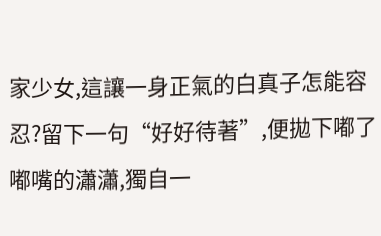家少女,這讓一身正氣的白真子怎能容忍?留下一句“好好待著”,便拋下嘟了嘟嘴的瀟瀟,獨自一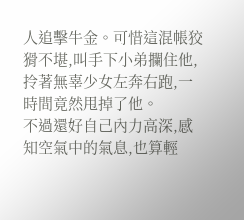人追擊牛金。可惜這混帳狡猾不堪,叫手下小弟攔住他,拎著無辜少女左奔右跑,一時間竟然甩掉了他。
不過還好自己內力高深,感知空氣中的氣息,也算輕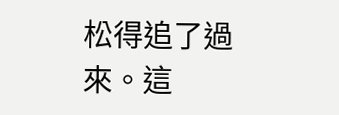松得追了過來。這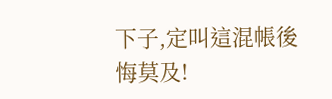下子,定叫這混帳後悔莫及!